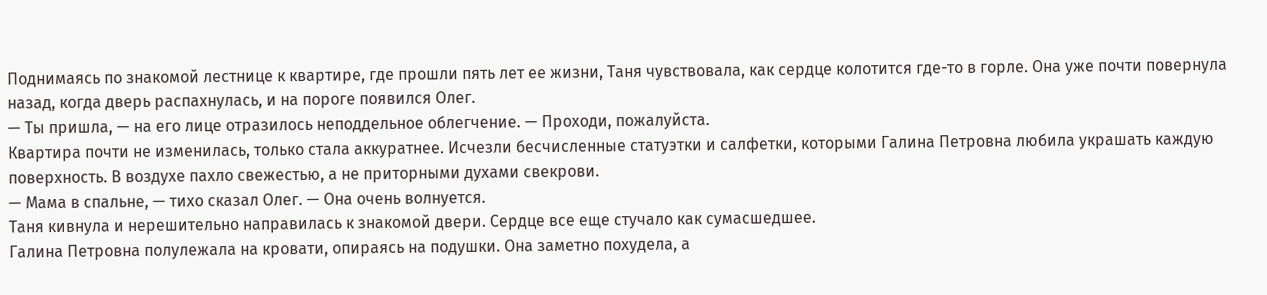Поднимаясь по знакомой лестнице к квартире, где прошли пять лет ее жизни, Таня чувствовала, как сердце колотится где-то в горле. Она уже почти повернула назад, когда дверь распахнулась, и на пороге появился Олег.
— Ты пришла, — на его лице отразилось неподдельное облегчение. — Проходи, пожалуйста.
Квартира почти не изменилась, только стала аккуратнее. Исчезли бесчисленные статуэтки и салфетки, которыми Галина Петровна любила украшать каждую поверхность. В воздухе пахло свежестью, а не приторными духами свекрови.
— Мама в спальне, — тихо сказал Олег. — Она очень волнуется.
Таня кивнула и нерешительно направилась к знакомой двери. Сердце все еще стучало как сумасшедшее.
Галина Петровна полулежала на кровати, опираясь на подушки. Она заметно похудела, а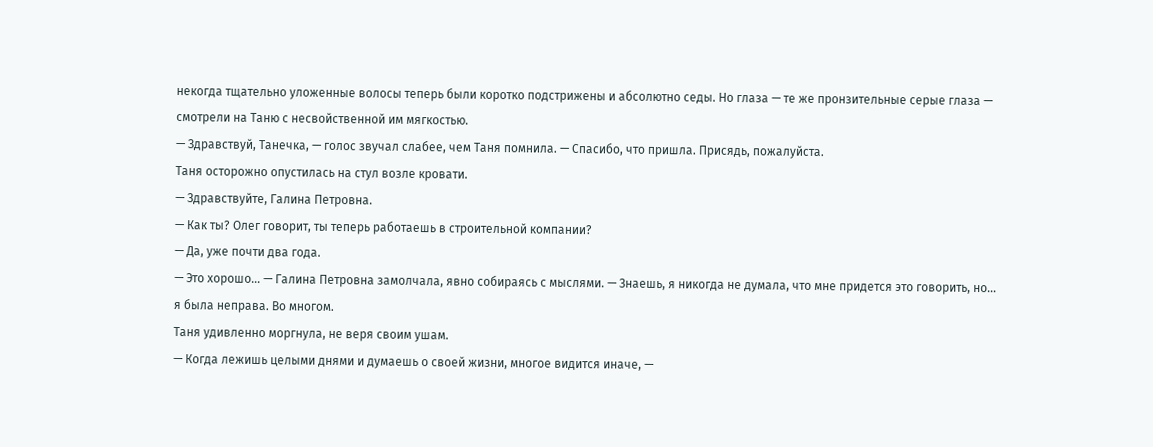некогда тщательно уложенные волосы теперь были коротко подстрижены и абсолютно седы. Но глаза — те же пронзительные серые глаза — смотрели на Таню с несвойственной им мягкостью.
— Здравствуй, Танечка, — голос звучал слабее, чем Таня помнила. — Спасибо, что пришла. Присядь, пожалуйста.
Таня осторожно опустилась на стул возле кровати.
— Здравствуйте, Галина Петровна.
— Как ты? Олег говорит, ты теперь работаешь в строительной компании?
— Да, уже почти два года.
— Это хорошо… — Галина Петровна замолчала, явно собираясь с мыслями. — Знаешь, я никогда не думала, что мне придется это говорить, но… я была неправа. Во многом.
Таня удивленно моргнула, не веря своим ушам.
— Когда лежишь целыми днями и думаешь о своей жизни, многое видится иначе, —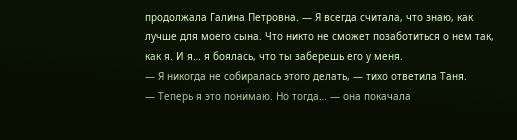продолжала Галина Петровна. — Я всегда считала, что знаю, как лучше для моего сына. Что никто не сможет позаботиться о нем так, как я. И я… я боялась, что ты заберешь его у меня.
— Я никогда не собиралась этого делать, — тихо ответила Таня.
— Теперь я это понимаю. Но тогда… — она покачала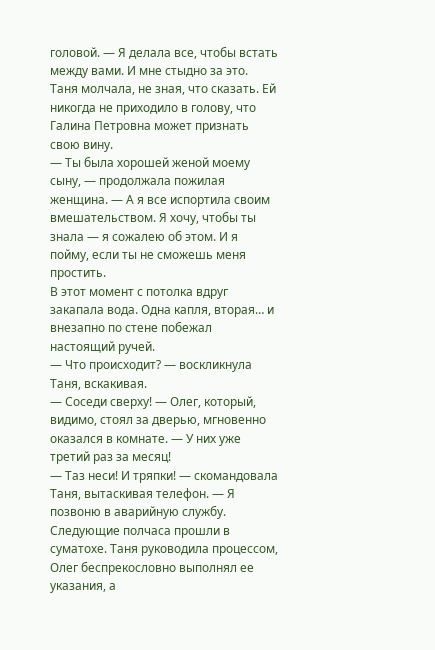головой. — Я делала все, чтобы встать между вами. И мне стыдно за это.
Таня молчала, не зная, что сказать. Ей никогда не приходило в голову, что Галина Петровна может признать свою вину.
— Ты была хорошей женой моему сыну, — продолжала пожилая женщина. — А я все испортила своим вмешательством. Я хочу, чтобы ты знала — я сожалею об этом. И я пойму, если ты не сможешь меня простить.
В этот момент с потолка вдруг закапала вода. Одна капля, вторая… и внезапно по стене побежал настоящий ручей.
— Что происходит? — воскликнула Таня, вскакивая.
— Соседи сверху! — Олег, который, видимо, стоял за дверью, мгновенно оказался в комнате. — У них уже третий раз за месяц!
— Таз неси! И тряпки! — скомандовала Таня, вытаскивая телефон. — Я позвоню в аварийную службу.
Следующие полчаса прошли в суматохе. Таня руководила процессом, Олег беспрекословно выполнял ее указания, а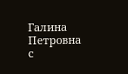Галина Петровна с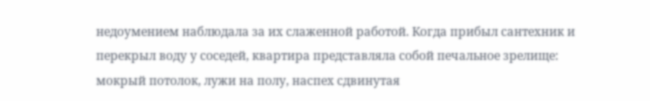недоумением наблюдала за их слаженной работой. Когда прибыл сантехник и перекрыл воду у соседей, квартира представляла собой печальное зрелище: мокрый потолок, лужи на полу, наспех сдвинутая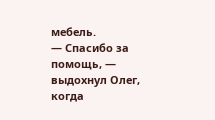мебель.
— Спасибо за помощь, — выдохнул Олег, когда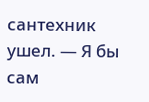сантехник ушел. — Я бы сам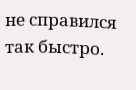не справился так быстро.